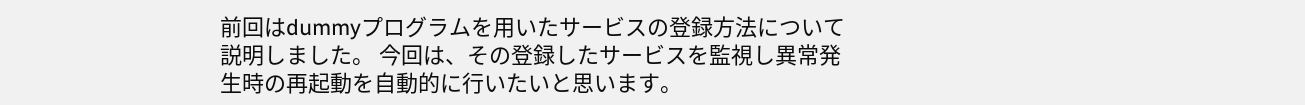前回はdummyプログラムを用いたサービスの登録方法について説明しました。 今回は、その登録したサービスを監視し異常発生時の再起動を自動的に行いたいと思います。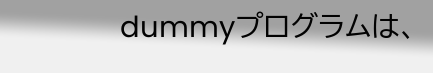dummyプログラムは、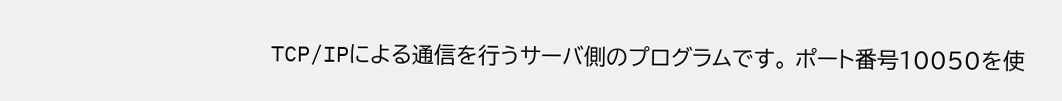TCP/IPによる通信を行うサーバ側のプログラムです。 ポート番号10050を使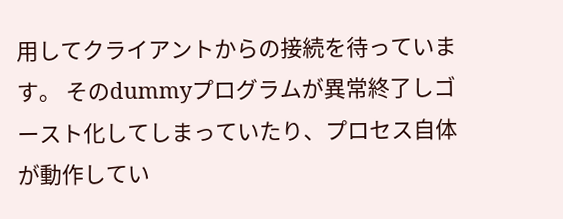用してクライアントからの接続を待っています。 そのdummyプログラムが異常終了しゴースト化してしまっていたり、プロセス自体が動作してい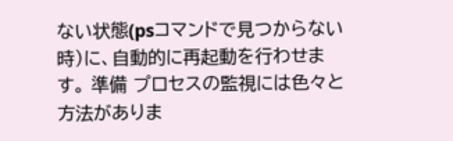ない状態(psコマンドで見つからない時)に、自動的に再起動を行わせます。 準備 プロセスの監視には色々と方法がありま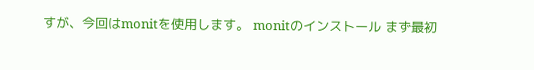すが、今回はmonitを使用します。 monitのインストール まず最初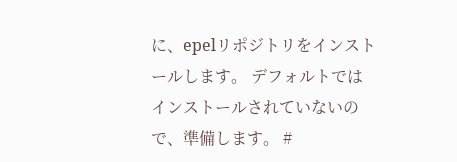に、epelリポジトリをインストールします。 デフォルトではインストールされていないので、準備します。 #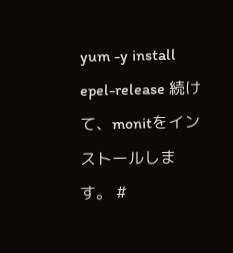yum -y install epel-release 続けて、monitをインストールします。 #